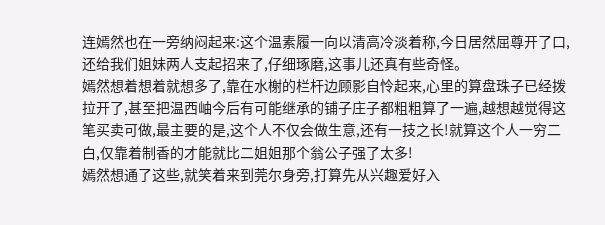连嫣然也在一旁纳闷起来:这个温素履一向以清高冷淡着称,今日居然屈尊开了口,还给我们姐妹两人支起招来了,仔细琢磨,这事儿还真有些奇怪。
嫣然想着想着就想多了,靠在水榭的栏杆边顾影自怜起来,心里的算盘珠子已经拨拉开了,甚至把温西岫今后有可能继承的铺子庄子都粗粗算了一遍,越想越觉得这笔买卖可做,最主要的是,这个人不仅会做生意,还有一技之长!就算这个人一穷二白,仅靠着制香的才能就比二姐姐那个翁公子强了太多!
嫣然想通了这些,就笑着来到莞尔身旁,打算先从兴趣爱好入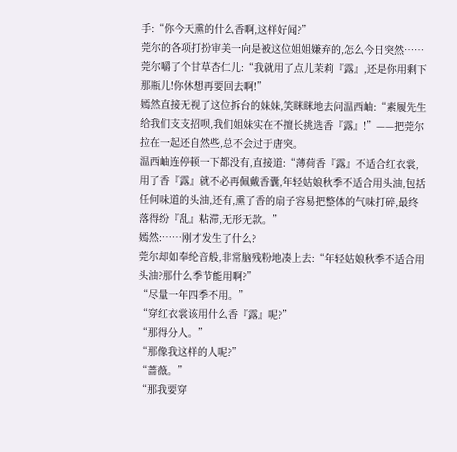手:“你今天熏的什么香啊,这样好闻?”
莞尔的各项打扮审美一向是被这位姐姐嫌弃的,怎么今日突然……莞尔嚼了个甘草杏仁儿:“我就用了点儿茉莉『露』,还是你用剩下那瓶儿!你休想再要回去啊!”
嫣然直接无视了这位拆台的妹妹,笑眯眯地去问温西岫:“素履先生给我们支支招呗,我们姐妹实在不擅长挑选香『露』!”——把莞尔拉在一起还自然些,总不会过于唐突。
温西岫连停顿一下都没有,直接道:“薄荷香『露』不适合红衣裳,用了香『露』就不必再佩戴香囊,年轻姑娘秋季不适合用头油,包括任何味道的头油,还有,熏了香的扇子容易把整体的气味打碎,最终落得纷『乱』粘滞,无形无款。”
嫣然:……刚才发生了什么?
莞尔却如奉纶音般,非常脑残粉地凑上去:“年轻姑娘秋季不适合用头油?那什么季节能用啊?”
“尽量一年四季不用。”
“穿红衣裳该用什么香『露』呢?”
“那得分人。”
“那像我这样的人呢?”
“蔷薇。”
“那我要穿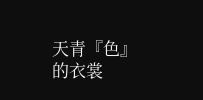天青『色』的衣裳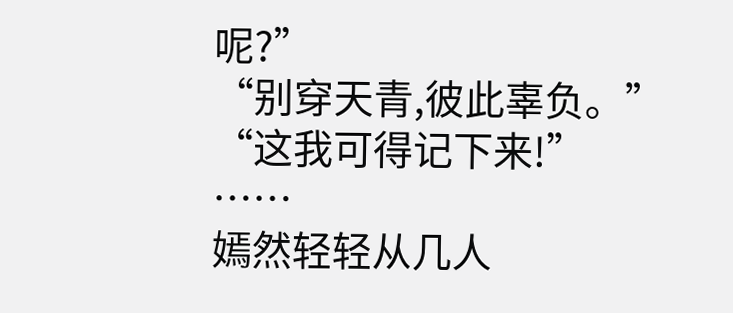呢?”
“别穿天青,彼此辜负。”
“这我可得记下来!”
……
嫣然轻轻从几人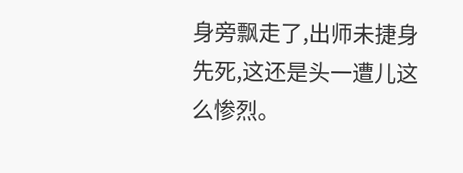身旁飘走了,出师未捷身先死,这还是头一遭儿这么惨烈。